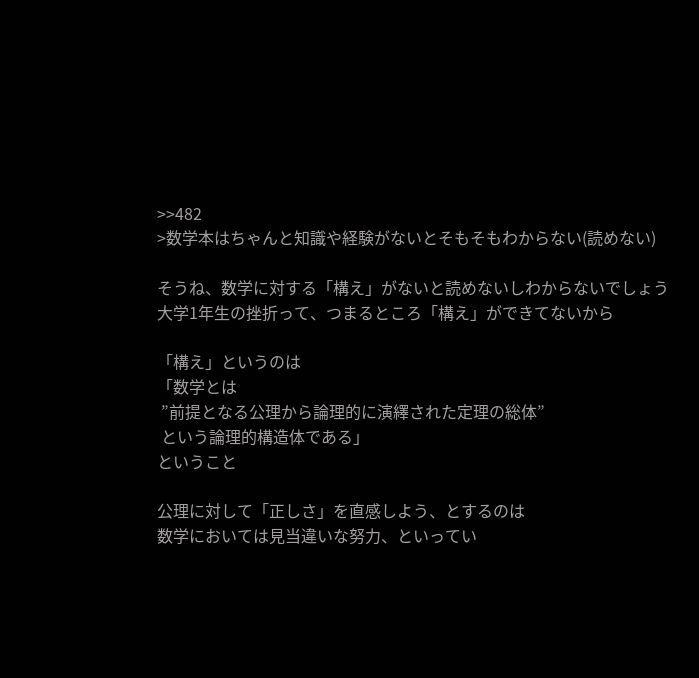>>482
>数学本はちゃんと知識や経験がないとそもそもわからない(読めない)

そうね、数学に対する「構え」がないと読めないしわからないでしょう
大学1年生の挫折って、つまるところ「構え」ができてないから

「構え」というのは
「数学とは
 ”前提となる公理から論理的に演繹された定理の総体”
 という論理的構造体である」
ということ

公理に対して「正しさ」を直感しよう、とするのは
数学においては見当違いな努力、といってい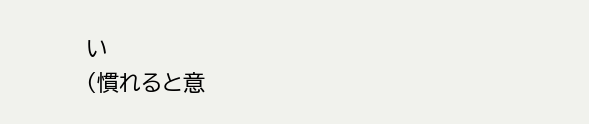い
(慣れると意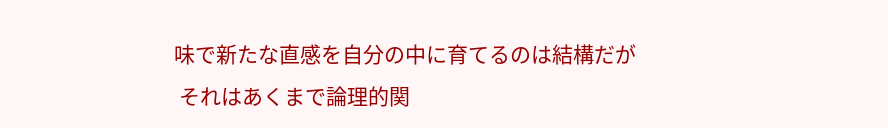味で新たな直感を自分の中に育てるのは結構だが
 それはあくまで論理的関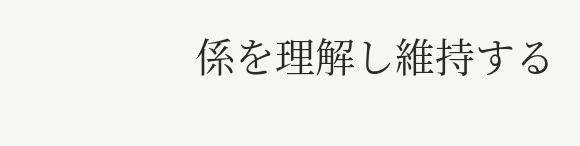係を理解し維持する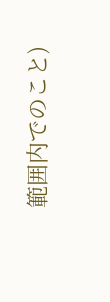範囲内でのこと)